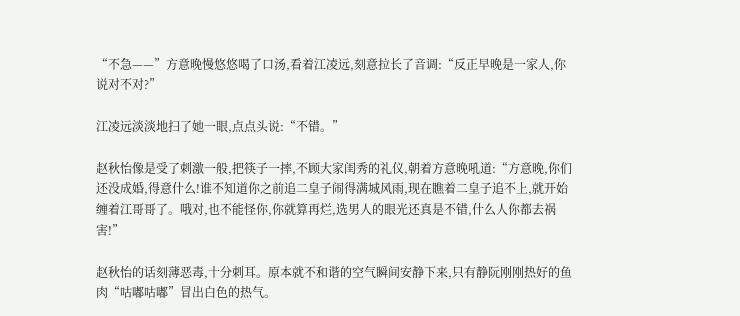“不急——”方意晚慢悠悠喝了口汤,看着江凌远,刻意拉长了音调:“反正早晚是一家人,你说对不对?”

江凌远淡淡地扫了她一眼,点点头说:“不错。”

赵秋怡像是受了刺激一般,把筷子一摔,不顾大家闺秀的礼仪,朝着方意晚吼道:“方意晚,你们还没成婚,得意什么!谁不知道你之前追二皇子闹得满城风雨,现在瞧着二皇子追不上,就开始缠着江哥哥了。哦对,也不能怪你,你就算再烂,选男人的眼光还真是不错,什么人你都去祸害!”

赵秋怡的话刻薄恶毒,十分刺耳。原本就不和谐的空气瞬间安静下来,只有静阮刚刚热好的鱼肉“咕嘟咕嘟”冒出白色的热气。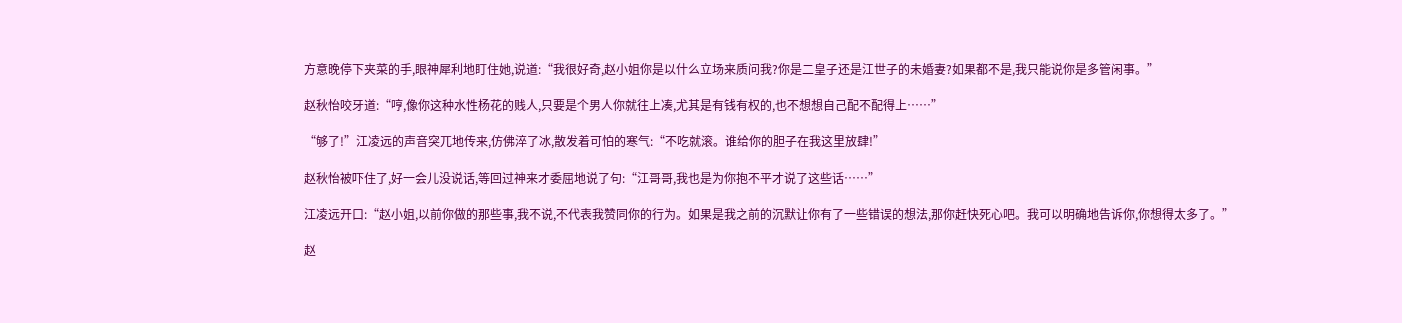方意晚停下夹菜的手,眼神犀利地盯住她,说道:“我很好奇,赵小姐你是以什么立场来质问我?你是二皇子还是江世子的未婚妻?如果都不是,我只能说你是多管闲事。”

赵秋怡咬牙道:“哼,像你这种水性杨花的贱人,只要是个男人你就往上凑,尤其是有钱有权的,也不想想自己配不配得上……”

“够了!”江凌远的声音突兀地传来,仿佛淬了冰,散发着可怕的寒气:“不吃就滚。谁给你的胆子在我这里放肆!”

赵秋怡被吓住了,好一会儿没说话,等回过神来才委屈地说了句:“江哥哥,我也是为你抱不平才说了这些话……”

江凌远开口:“赵小姐,以前你做的那些事,我不说,不代表我赞同你的行为。如果是我之前的沉默让你有了一些错误的想法,那你赶快死心吧。我可以明确地告诉你,你想得太多了。”

赵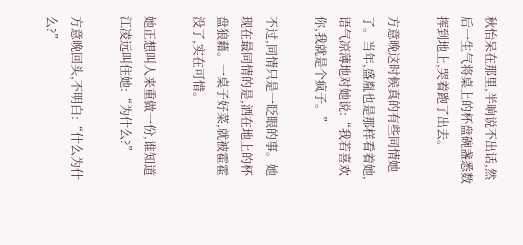秋怡呆在那里,半晌说不出话,然后一生气将桌上的杯盘碗盏悉数挥到地上,哭着跑了出去。

方意晚这时候真的有些同情她了。当年,盛胤也是那样看着她,语气凉薄地对她说:“我若喜欢你,我就是个疯子。”

不过,同情只是一眨眼的事。她现在最同情的是,洒在地上的杯盘狼藉。一桌子好菜,就被霍霍没了,实在可惜。

她正想叫人来重做一份,谁知道江凌远叫住她:“为什么?”

方意晚回头,不明白:“什么为什么?”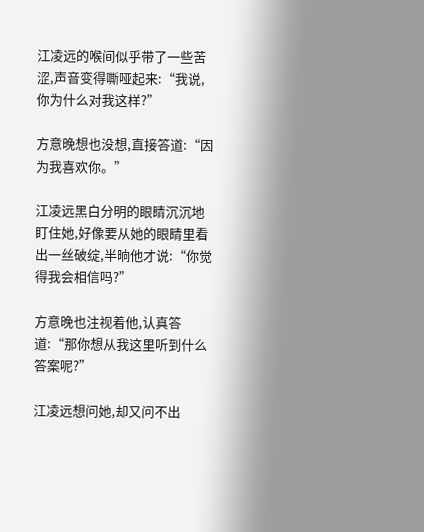江凌远的喉间似乎带了一些苦涩,声音变得嘶哑起来:“我说,你为什么对我这样?”

方意晚想也没想,直接答道:“因为我喜欢你。”

江凌远黑白分明的眼睛沉沉地盯住她,好像要从她的眼睛里看出一丝破绽,半晌他才说:“你觉得我会相信吗?”

方意晚也注视着他,认真答道:“那你想从我这里听到什么答案呢?”

江凌远想问她,却又问不出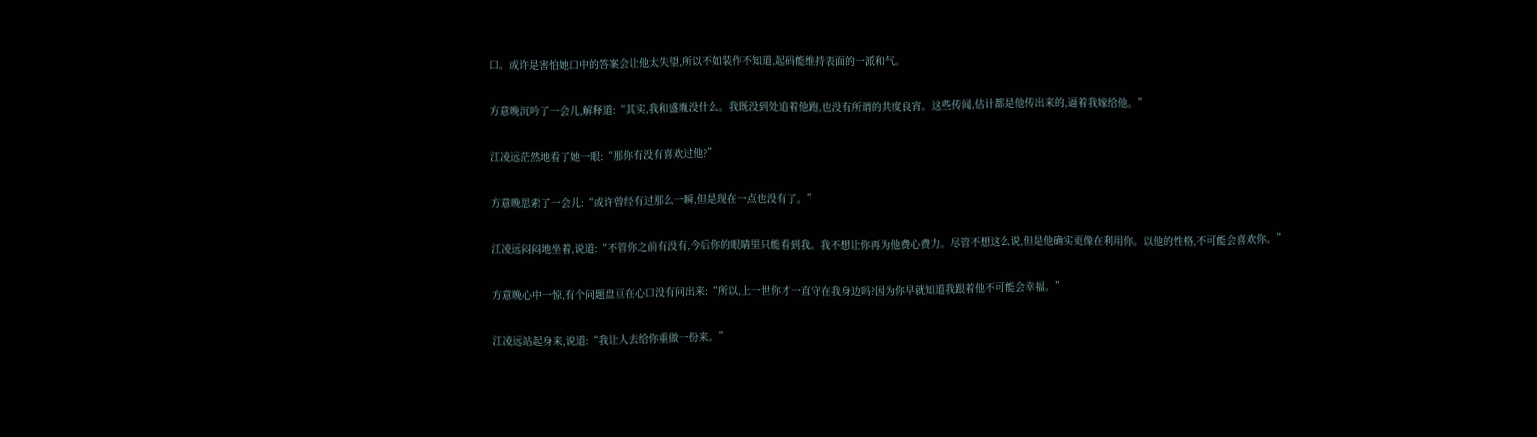口。或许是害怕她口中的答案会让他太失望,所以不如装作不知道,起码能维持表面的一派和气。

方意晚沉吟了一会儿,解释道:“其实,我和盛胤没什么。我既没到处追着他跑,也没有所谓的共度良宵。这些传闻,估计都是他传出来的,逼着我嫁给他。”

江凌远茫然地看了她一眼:“那你有没有喜欢过他?”

方意晚思索了一会儿:“或许曾经有过那么一瞬,但是现在一点也没有了。”

江凌远闷闷地坐着,说道:“不管你之前有没有,今后你的眼睛里只能看到我。我不想让你再为他费心费力。尽管不想这么说,但是他确实更像在利用你。以他的性格,不可能会喜欢你。”

方意晚心中一惊,有个问题盘亘在心口没有问出来:“所以,上一世你才一直守在我身边吗?因为你早就知道我跟着他不可能会幸福。”

江凌远站起身来,说道:“我让人去给你重做一份来。”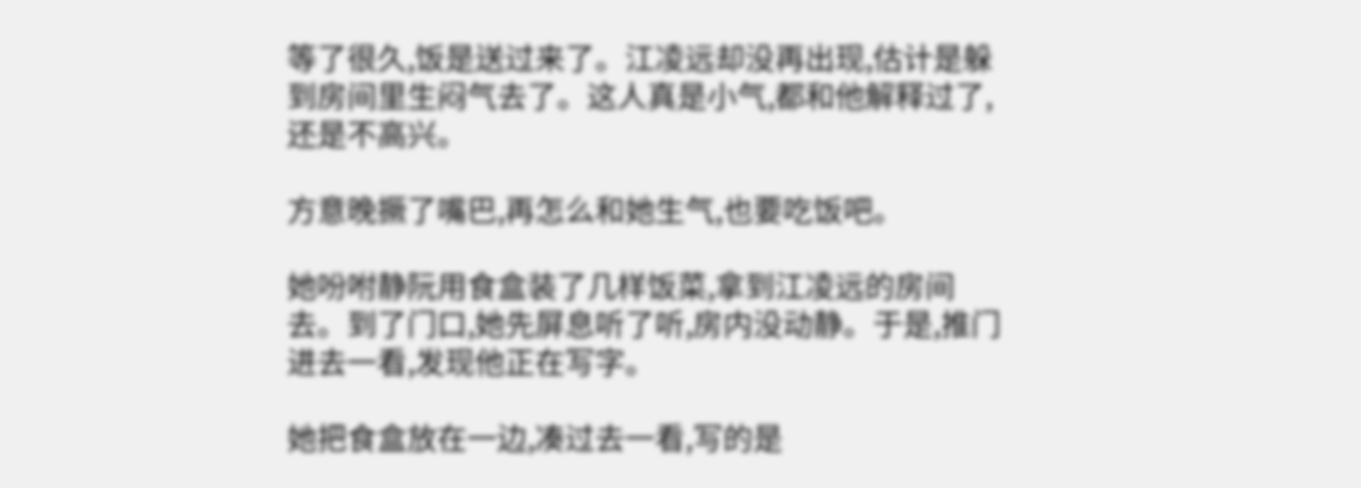等了很久,饭是送过来了。江凌远却没再出现,估计是躲到房间里生闷气去了。这人真是小气,都和他解释过了,还是不高兴。

方意晚撅了嘴巴,再怎么和她生气,也要吃饭吧。

她吩咐静阮用食盒装了几样饭菜,拿到江凌远的房间去。到了门口,她先屏息听了听,房内没动静。于是,推门进去一看,发现他正在写字。

她把食盒放在一边,凑过去一看,写的是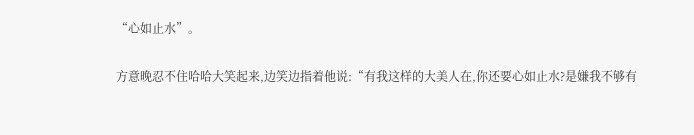“心如止水”。

方意晚忍不住哈哈大笑起来,边笑边指着他说:“有我这样的大美人在,你还要心如止水?是嫌我不够有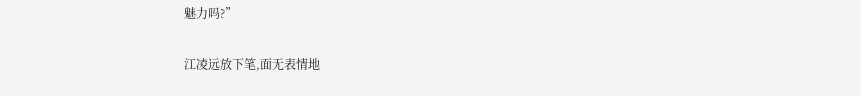魅力吗?”

江凌远放下笔,面无表情地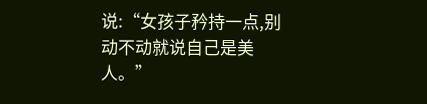说:“女孩子矜持一点,别动不动就说自己是美人。”